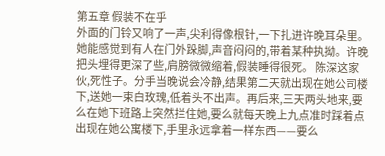第五章 假装不在乎
外面的门铃又响了一声,尖利得像根针,一下扎进许晚耳朵里。她能感觉到有人在门外跺脚,声音闷闷的,带着某种执拗。许晚把头埋得更深了些,肩膀微微缩着,假装睡得很死。 陈深这家伙,死性子。分手当晚说会冷静,结果第二天就出现在她公司楼下,送她一束白玫瑰,低着头不出声。再后来,三天两头地来,要么在她下班路上突然拦住她,要么就每天晚上九点准时踩着点出现在她公寓楼下,手里永远拿着一样东西——要么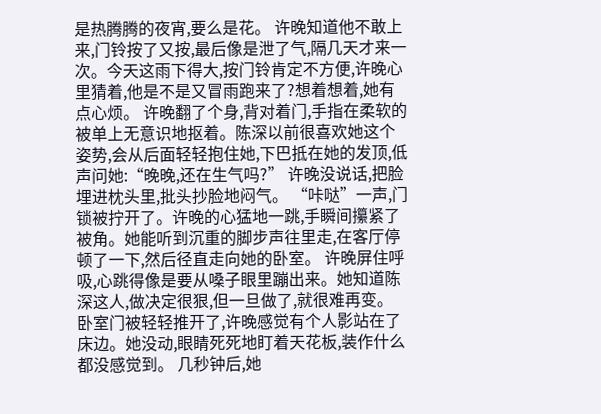是热腾腾的夜宵,要么是花。 许晚知道他不敢上来,门铃按了又按,最后像是泄了气,隔几天才来一次。今天这雨下得大,按门铃肯定不方便,许晚心里猜着,他是不是又冒雨跑来了?想着想着,她有点心烦。 许晚翻了个身,背对着门,手指在柔软的被单上无意识地抠着。陈深以前很喜欢她这个姿势,会从后面轻轻抱住她,下巴抵在她的发顶,低声问她:“晚晚,还在生气吗?” 许晚没说话,把脸埋进枕头里,批头抄脸地闷气。 “咔哒”一声,门锁被拧开了。许晚的心猛地一跳,手瞬间攥紧了被角。她能听到沉重的脚步声往里走,在客厅停顿了一下,然后径直走向她的卧室。 许晚屏住呼吸,心跳得像是要从嗓子眼里蹦出来。她知道陈深这人,做决定很狠,但一旦做了,就很难再变。 卧室门被轻轻推开了,许晚感觉有个人影站在了床边。她没动,眼睛死死地盯着天花板,装作什么都没感觉到。 几秒钟后,她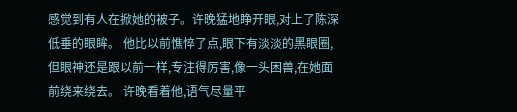感觉到有人在掀她的被子。许晚猛地睁开眼,对上了陈深低垂的眼眸。 他比以前憔悴了点,眼下有淡淡的黑眼圈,但眼神还是跟以前一样,专注得厉害,像一头困兽,在她面前绕来绕去。 许晚看着他,语气尽量平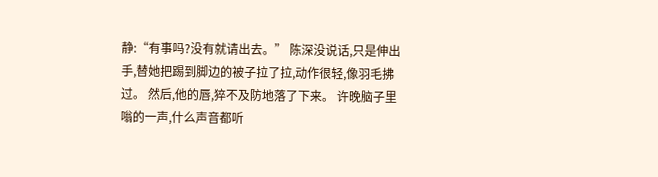静:“有事吗?没有就请出去。” 陈深没说话,只是伸出手,替她把踢到脚边的被子拉了拉,动作很轻,像羽毛拂过。 然后,他的唇,猝不及防地落了下来。 许晚脑子里嗡的一声,什么声音都听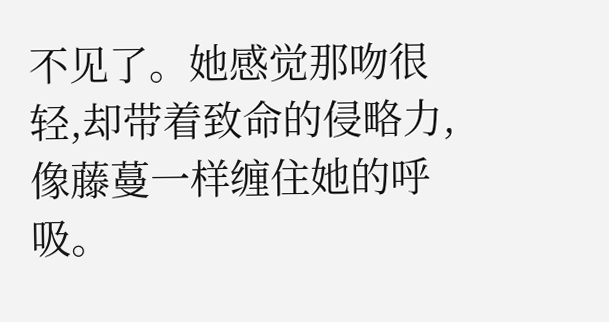不见了。她感觉那吻很轻,却带着致命的侵略力,像藤蔓一样缠住她的呼吸。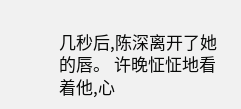几秒后,陈深离开了她的唇。 许晚怔怔地看着他,心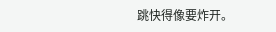跳快得像要炸开。